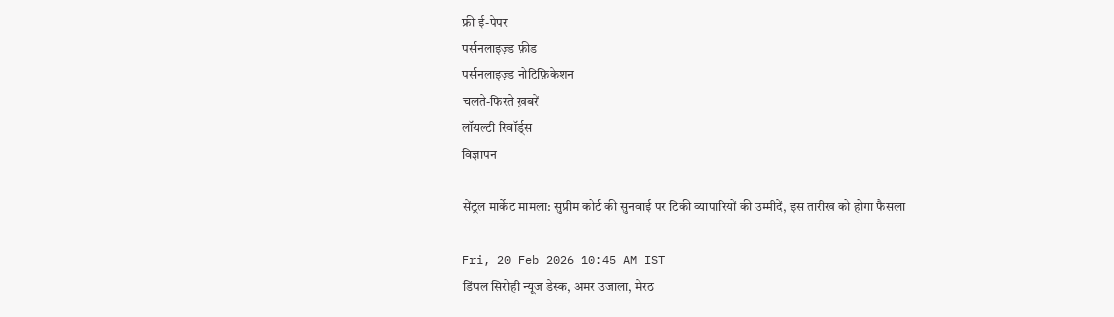फ्री ई-पेपर
पर्सनलाइज़्ड फ़ीड
पर्सनलाइज़्ड नोटिफ़िकेशन
चलते-फिरते ख़बरें
लॉयल्टी रिवॉर्ड्स
विज्ञापन

सेंट्रल मार्केट मामला: सुप्रीम कोर्ट की सुनवाई पर टिकी व्यापारियों की उम्मीदें, इस तारीख को होगा फैसला

Fri, 20 Feb 2026 10:45 AM IST
डिंपल सिरोही न्यूज डेस्क, अमर उजाला, मेरठ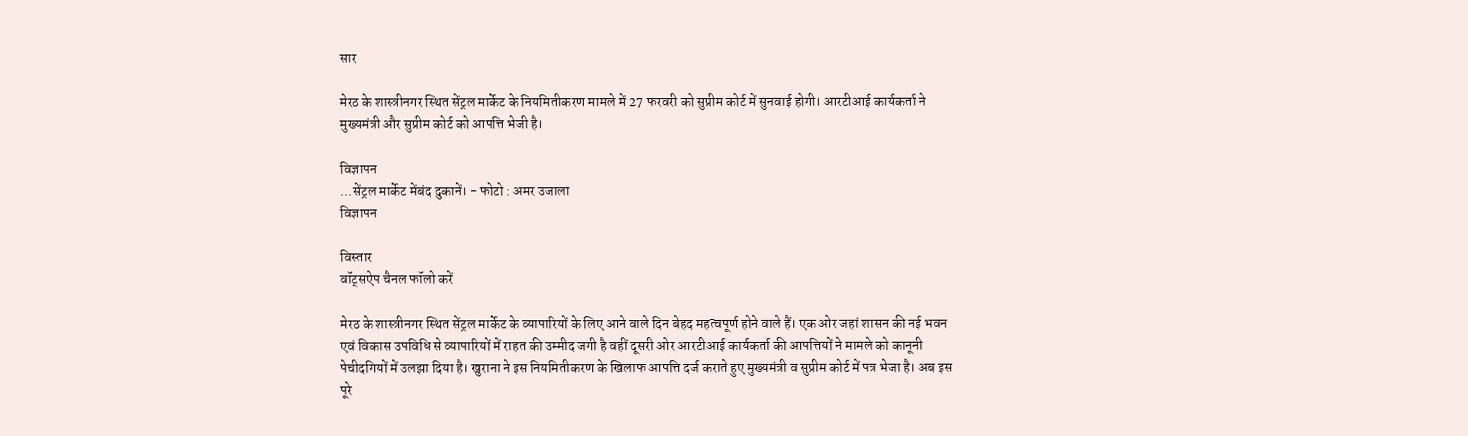सार

मेरठ के शास्त्रीनगर स्थित सेंट्रल मार्केट के नियमितीकरण मामले में 27 फरवरी को सुप्रीम कोर्ट में सुनवाई होगी। आरटीआई कार्यकर्ता ने मुख्यमंत्री और सुप्रीम कोर्ट को आपत्ति भेजी है।

विज्ञापन
...सेंट्रल मार्केट मेंबंद दुकानें। - फोटो : अमर उजाला
विज्ञापन

विस्तार
वॉट्सऐप चैनल फॉलो करें

मेरठ के शास्त्रीनगर स्थित सेंट्रल मार्केट के व्यापारियों के लिए आने वाले दिन बेहद महत्वपूर्ण होने वाले हैं। एक ओर जहां शासन की नई भवन एवं विकास उपविधि से व्यापारियों में राहत की उम्मीद जगी है वहीं दूसरी ओर आरटीआई कार्यकर्ता की आपत्तियों ने मामले को कानूनी पेचीदगियों में उलझा दिया है। खुराना ने इस नियमितीकरण के खिलाफ आपत्ति दर्ज कराते हुए मुख्यमंत्री व सुप्रीम कोर्ट में पत्र भेजा है। अब इस पूरे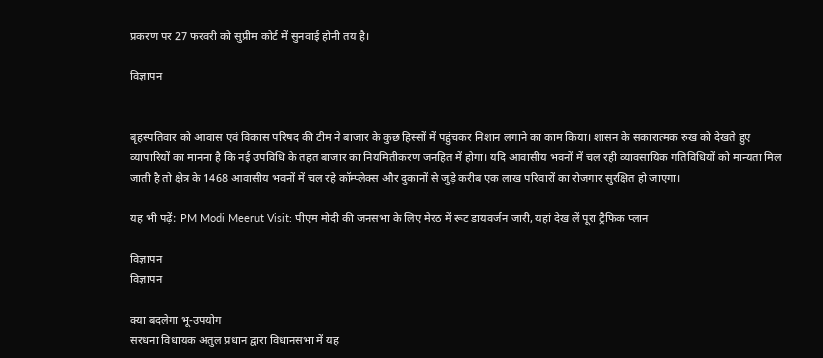प्रकरण पर 27 फरवरी को सुप्रीम कोर्ट में सुनवाई होनी तय है।

विज्ञापन


बृहस्पतिवार को आवास एवं विकास परिषद की टीम ने बाजार के कुछ हिस्सों में पहुंचकर निशान लगाने का काम किया। शासन के सकारात्मक रुख को देखते हुए व्यापारियों का मानना है कि नई उपविधि के तहत बाजार का नियमितीकरण जनहित में होगा। यदि आवासीय भवनों में चल रही व्यावसायिक गतिविधियों को मान्यता मिल जाती है तो क्षेत्र के 1468 आवासीय भवनों में चल रहे कॉम्प्लेक्स और दुकानों से जुड़े करीब एक लाख परिवारों का रोजगार सुरक्षित हो जाएगा।

यह भी पढ़ें: PM Modi Meerut Visit: पीएम मोदी की जनसभा के लिए मेरठ में रूट डायवर्जन जारी, यहां देख लें पूरा ट्रैफिक प्लान

विज्ञापन
विज्ञापन

क्या बदलेगा भू-उपयोग
सरधना विधायक अतुल प्रधान द्वारा विधानसभा में यह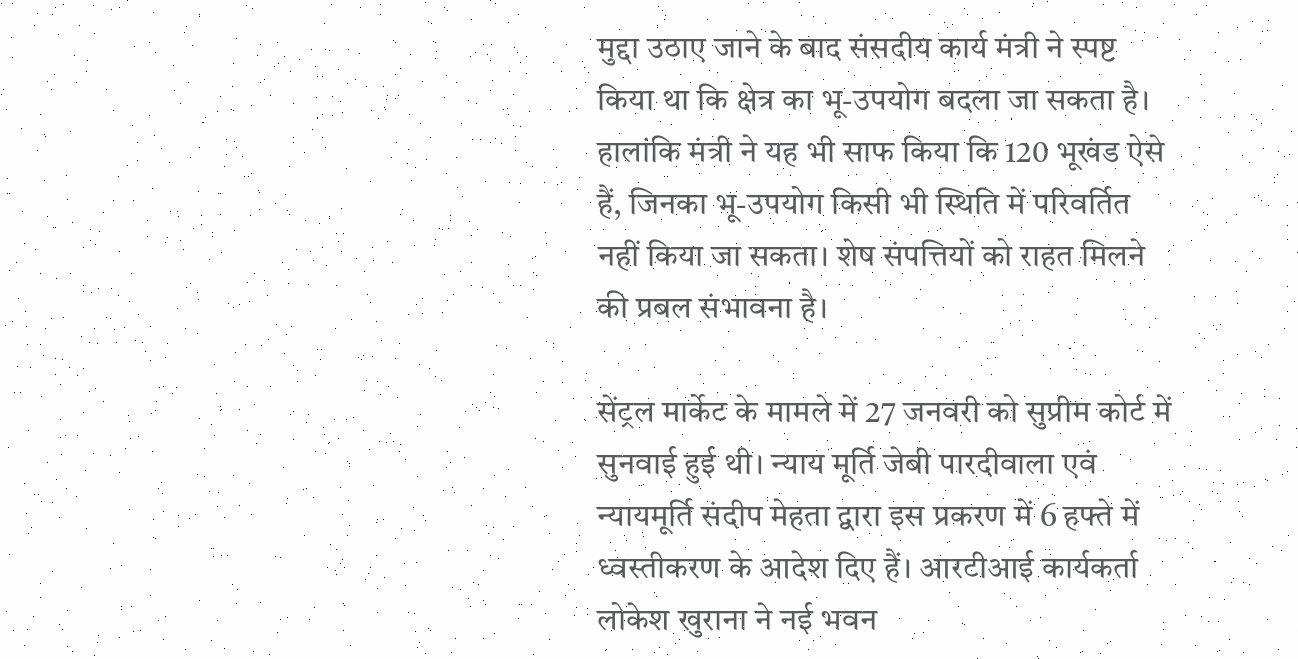मुद्दा उठाए जाने के बाद संसदीय कार्य मंत्री ने स्पष्ट किया था कि क्षेत्र का भू-उपयोग बदला जा सकता है। हालांकि मंत्री ने यह भी साफ किया कि 120 भूखंड ऐसे हैं, जिनका भू-उपयोग किसी भी स्थिति में परिवर्तित नहीं किया जा सकता। शेष संपत्तियों को राहत मिलने की प्रबल संभावना है।

सेंट्रल मार्केट के मामले में 27 जनवरी को सुप्रीम कोर्ट में सुनवाई हुई थी। न्याय मूर्ति जेबी पारदीवाला एवं न्यायमूर्ति संदीप मेहता द्वारा इस प्रकरण में 6 हफ्ते में ध्वस्तीकरण के आदेश दिए हैं। आरटीआई कार्यकर्ता लोकेश खुराना ने नई भवन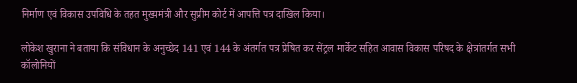निर्माण एवं विकास उपविधि के तहत मुख्यमंत्री और सुप्रीम कोर्ट में आपत्ति पत्र दाखिल किया।

लोकेश खुराना ने बताया कि संविधान के अनुच्छेद 141 एवं 144 के अंतर्गत पत्र प्रेषित कर सेंट्रल मार्केट सहित आवास विकास परिषद के क्षेत्रांतर्गत सभी कॉलोनियों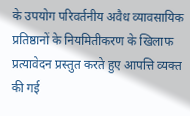के उपयोग परिवर्तनीय अवैध व्यावसायिक प्रतिष्ठानों के नियमितीकरण के खिलाफ प्रत्यावेदन प्रस्तुत करते हुए आपत्ति व्यक्त की गई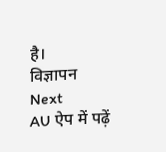है।
विज्ञापन
Next
AU ऐप में पढ़ें